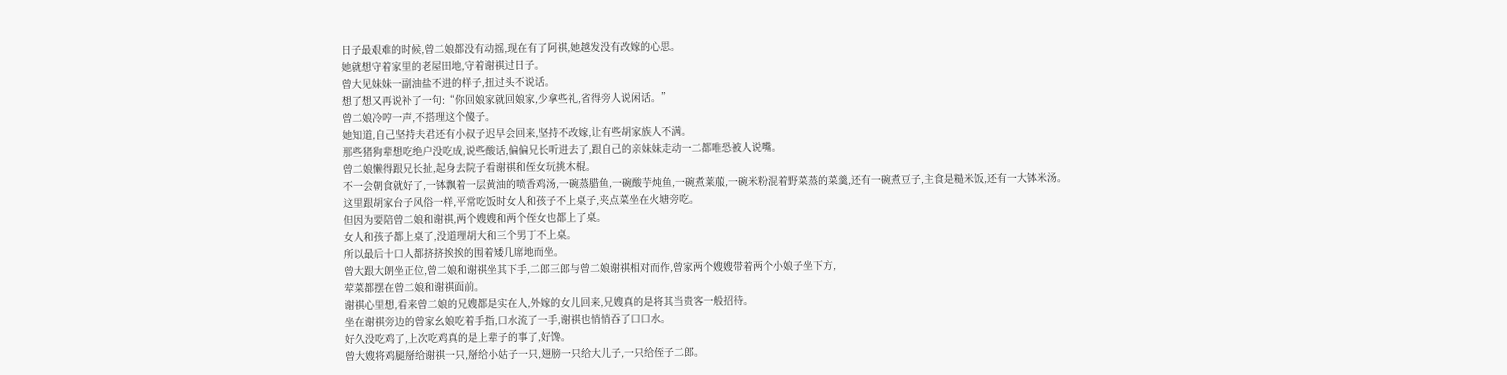日子最艰难的时候,曾二娘都没有动摇,现在有了阿祺,她越发没有改嫁的心思。
她就想守着家里的老屋田地,守着谢祺过日子。
曾大见妹妹一副油盐不进的样子,扭过头不说话。
想了想又再说补了一句:“你回娘家就回娘家,少拿些礼,省得旁人说闲话。”
曾二娘冷哼一声,不搭理这个傻子。
她知道,自己坚持夫君还有小叔子迟早会回来,坚持不改嫁,让有些胡家族人不满。
那些猪狗辈想吃绝户没吃成,说些酸话,偏偏兄长听进去了,跟自己的亲妹妹走动一二都唯恐被人说嘴。
曾二娘懒得跟兄长扯,起身去院子看谢祺和侄女玩挑木棍。
不一会朝食就好了,一钵飘着一层黄油的喷香鸡汤,一碗蒸腊鱼,一碗酸芋炖鱼,一碗煮莱菔,一碗米粉混着野菜蒸的菜羹,还有一碗煮豆子,主食是糙米饭,还有一大钵米汤。
这里跟胡家台子风俗一样,平常吃饭时女人和孩子不上桌子,夹点菜坐在火塘旁吃。
但因为要陪曾二娘和谢祺,两个嫂嫂和两个侄女也都上了桌。
女人和孩子都上桌了,没道理胡大和三个男丁不上桌。
所以最后十口人都挤挤挨挨的围着矮几席地而坐。
曾大跟大朗坐正位,曾二娘和谢祺坐其下手,二郎三郎与曾二娘谢祺相对而作,曾家两个嫂嫂带着两个小娘子坐下方,
荤菜都摆在曾二娘和谢祺面前。
谢祺心里想,看来曾二娘的兄嫂都是实在人,外嫁的女儿回来,兄嫂真的是将其当贵客一般招待。
坐在谢祺旁边的曾家幺娘吃着手指,口水流了一手,谢祺也悄悄吞了口口水。
好久没吃鸡了,上次吃鸡真的是上辈子的事了,好馋。
曾大嫂将鸡腿掰给谢祺一只,掰给小姑子一只,翅膀一只给大儿子,一只给侄子二郎。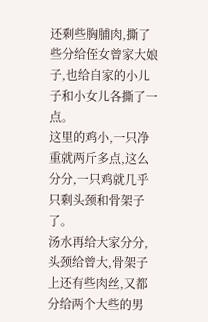还剩些胸脯肉,撕了些分给侄女曾家大娘子,也给自家的小儿子和小女儿各撕了一点。
这里的鸡小,一只净重就两斤多点,这么分分,一只鸡就几乎只剩头颈和骨架子了。
汤水再给大家分分,头颈给曾大,骨架子上还有些肉丝,又都分给两个大些的男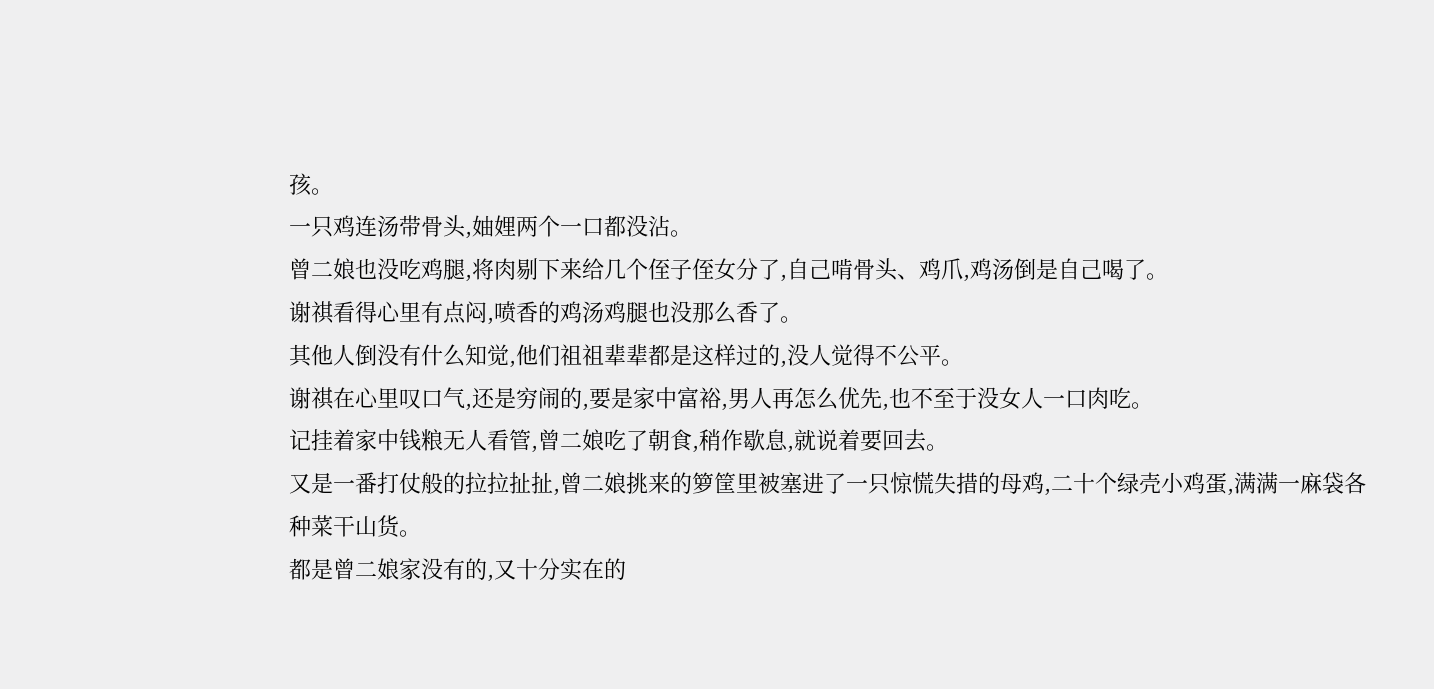孩。
一只鸡连汤带骨头,妯娌两个一口都没沾。
曾二娘也没吃鸡腿,将肉剔下来给几个侄子侄女分了,自己啃骨头、鸡爪,鸡汤倒是自己喝了。
谢祺看得心里有点闷,喷香的鸡汤鸡腿也没那么香了。
其他人倒没有什么知觉,他们祖祖辈辈都是这样过的,没人觉得不公平。
谢祺在心里叹口气,还是穷闹的,要是家中富裕,男人再怎么优先,也不至于没女人一口肉吃。
记挂着家中钱粮无人看管,曾二娘吃了朝食,稍作歇息,就说着要回去。
又是一番打仗般的拉拉扯扯,曾二娘挑来的箩筐里被塞进了一只惊慌失措的母鸡,二十个绿壳小鸡蛋,满满一麻袋各种菜干山货。
都是曾二娘家没有的,又十分实在的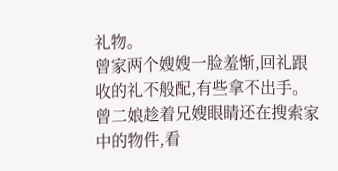礼物。
曾家两个嫂嫂一脸羞惭,回礼跟收的礼不般配,有些拿不出手。
曾二娘趁着兄嫂眼睛还在搜索家中的物件,看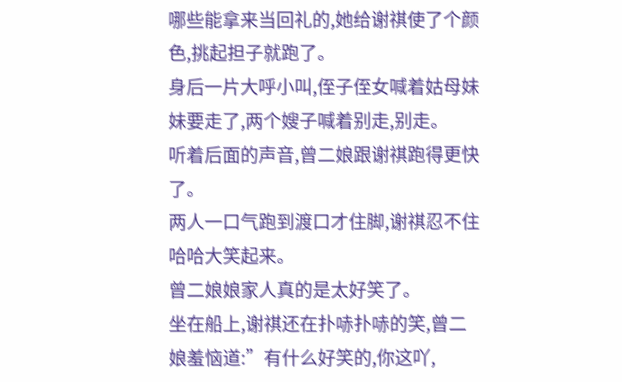哪些能拿来当回礼的,她给谢祺使了个颜色,挑起担子就跑了。
身后一片大呼小叫,侄子侄女喊着姑母妹妹要走了,两个嫂子喊着别走,别走。
听着后面的声音,曾二娘跟谢祺跑得更快了。
两人一口气跑到渡口才住脚,谢祺忍不住哈哈大笑起来。
曾二娘娘家人真的是太好笑了。
坐在船上,谢祺还在扑哧扑哧的笑,曾二娘羞恼道:”有什么好笑的,你这吖,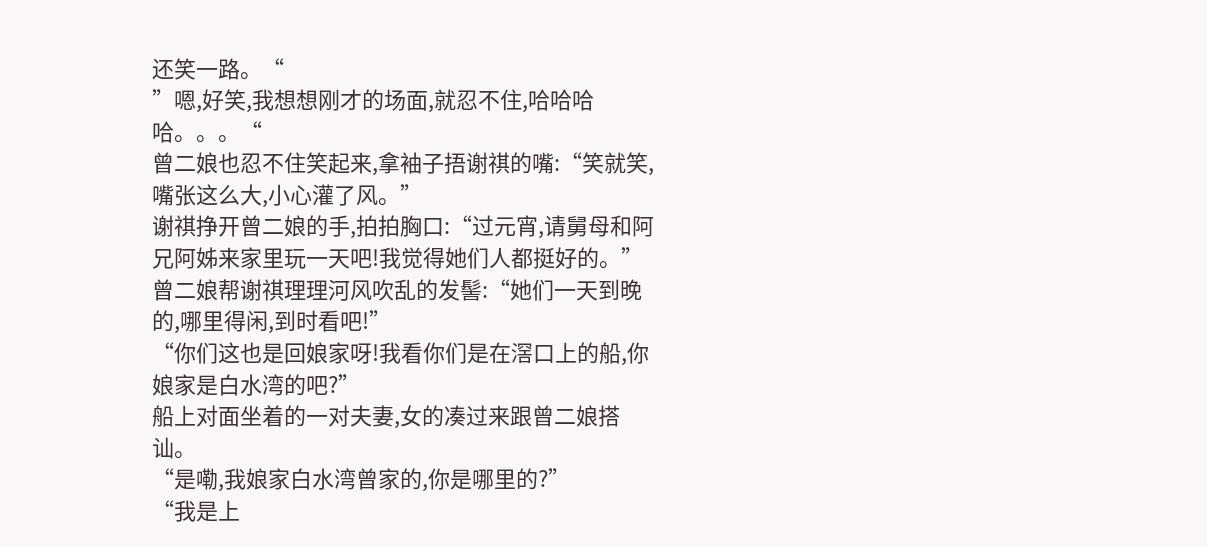还笑一路。“
”嗯,好笑,我想想刚才的场面,就忍不住,哈哈哈哈。。。“
曾二娘也忍不住笑起来,拿袖子捂谢祺的嘴:“笑就笑,嘴张这么大,小心灌了风。”
谢祺挣开曾二娘的手,拍拍胸口:“过元宵,请舅母和阿兄阿姊来家里玩一天吧!我觉得她们人都挺好的。”
曾二娘帮谢祺理理河风吹乱的发髻:“她们一天到晚的,哪里得闲,到时看吧!”
“你们这也是回娘家呀!我看你们是在滘口上的船,你娘家是白水湾的吧?”
船上对面坐着的一对夫妻,女的凑过来跟曾二娘搭讪。
“是嘞,我娘家白水湾曾家的,你是哪里的?”
“我是上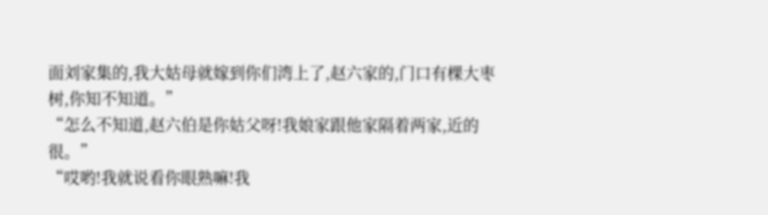面刘家集的,我大姑母就嫁到你们湾上了,赵六家的,门口有棵大枣树,你知不知道。”
“怎么不知道,赵六伯是你姑父呀!我娘家跟他家隔着两家,近的很。”
“哎哟!我就说看你眼熟嘛!我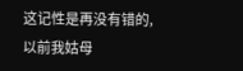这记性是再没有错的,以前我姑母